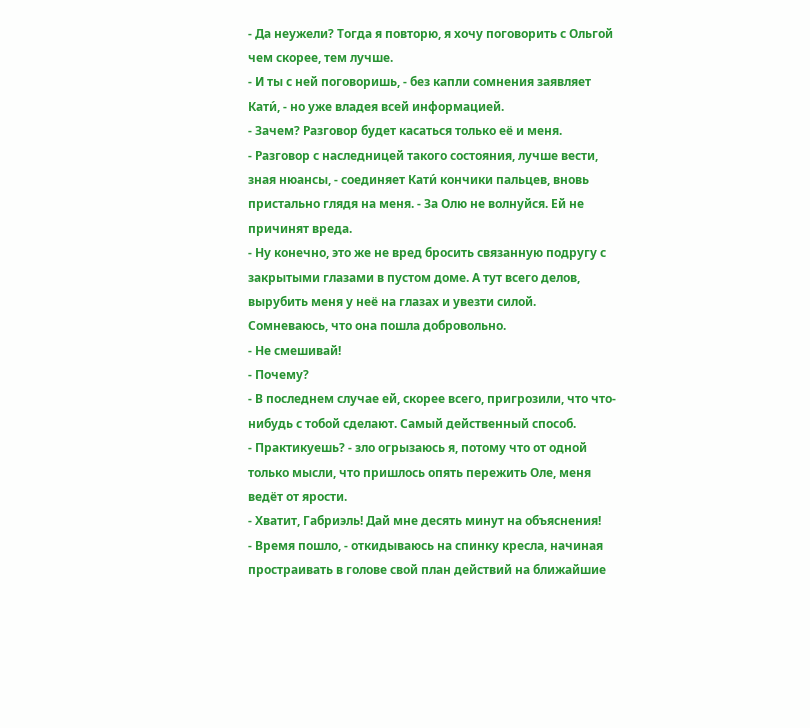- Да неужели? Тогда я повторю, я хочу поговорить с Ольгой чем скорее, тем лучше.
- И ты с ней поговоришь, - без капли сомнения заявляет Кати́, - но уже владея всей информацией.
- Зачем? Разговор будет касаться только её и меня.
- Разговор с наследницей такого состояния, лучше вести, зная нюансы, - соединяет Кати́ кончики пальцев, вновь пристально глядя на меня. - За Олю не волнуйся. Ей не причинят вреда.
- Ну конечно, это же не вред бросить связанную подругу с закрытыми глазами в пустом доме. А тут всего делов, вырубить меня у неё на глазах и увезти силой. Сомневаюсь, что она пошла добровольно.
- Не смешивай!
- Почему?
- В последнем случае ей, скорее всего, пригрозили, что что-нибудь с тобой сделают. Самый действенный способ.
- Практикуешь? - зло огрызаюсь я, потому что от одной только мысли, что пришлось опять пережить Оле, меня ведёт от ярости.
- Хватит, Габриэль! Дай мне десять минут на объяснения!
- Время пошло, - откидываюсь на спинку кресла, начиная простраивать в голове свой план действий на ближайшие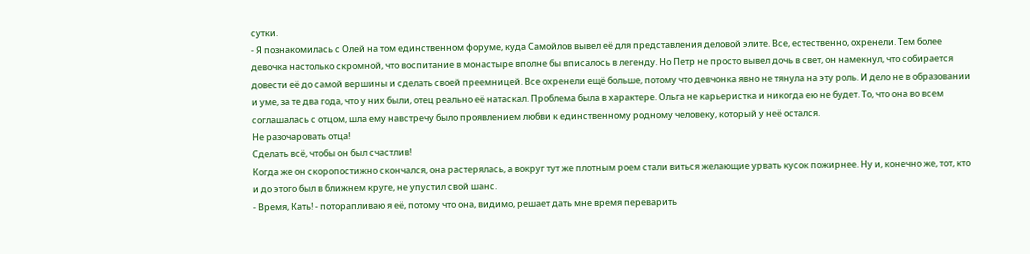сутки.
- Я познакомилась с Олей на том единственном форуме, куда Самойлов вывел её для представления деловой элите. Все, естественно, охренели. Тем более девочка настолько скромной, что воспитание в монастыре вполне бы вписалось в легенду. Но Петр не просто вывел дочь в свет, он намекнул, что собирается довести её до самой вершины и сделать своей преемницей. Все охренели ещё больше, потому что девчонка явно не тянула на эту роль. И дело не в образовании и уме, за те два года, что у них были, отец реально её натаскал. Проблема была в характере. Ольга не карьеристка и никогда ею не будет. То, что она во всем соглашалась с отцом, шла ему навстречу было проявлением любви к единственному родному человеку, который у неё остался.
Не разочаровать отца!
Сделать всё, чтобы он был счастлив!
Когда же он скоропостижно скончался, она растерялась, а вокруг тут же плотным роем стали виться желающие урвать кусок пожирнее. Ну и, конечно же, тот, кто и до этого был в ближнем круге, не упустил свой шанс.
- Время, Кать! - поторапливаю я её, потому что она, видимо, решает дать мне время переварить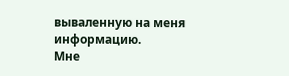вываленную на меня информацию.
Мне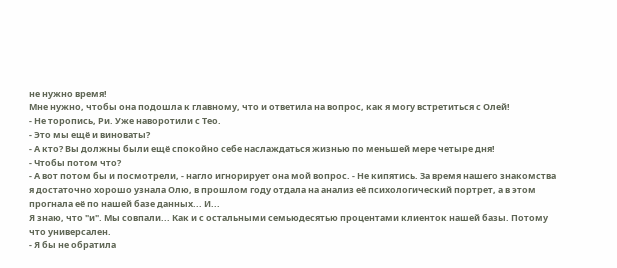не нужно время!
Мне нужно, чтобы она подошла к главному, что и ответила на вопрос, как я могу встретиться с Олей!
- Не торопись, Ри. Уже наворотили с Тео.
- Это мы ещё и виноваты?
- А кто? Вы должны были ещё спокойно себе наслаждаться жизнью по меньшей мере четыре дня!
- Чтобы потом что?
- А вот потом бы и посмотрели, - нагло игнорирует она мой вопрос. - Не кипятись. За время нашего знакомства я достаточно хорошо узнала Олю, в прошлом году отдала на анализ её психологический портрет, а в этом прогнала её по нашей базе данных... И...
Я знаю, что "и". Мы совпали... Как и с остальными семьюдесятью процентами клиенток нашей базы. Потому что универсален.
- Я бы не обратила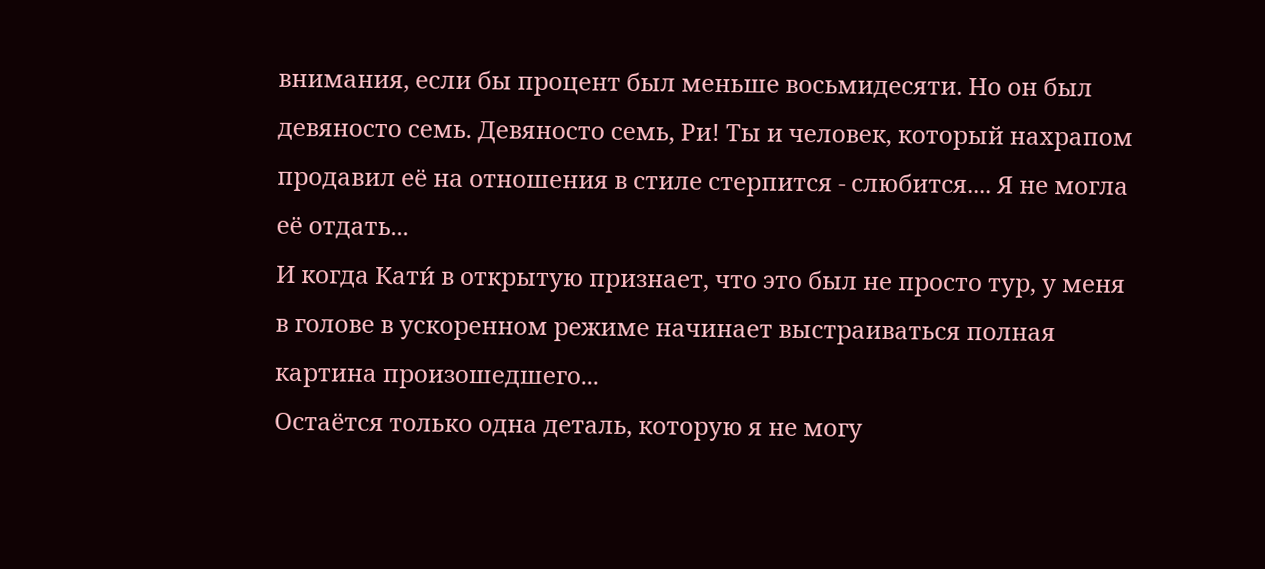внимания, если бы процент был меньше восьмидесяти. Но он был девяносто семь. Девяносто семь, Ри! Ты и человек, который нахрапом продавил её на отношения в стиле стерпится - слюбится.... Я не могла её отдать...
И когда Кати́ в открытую признает, что это был не просто тур, у меня в голове в ускоренном режиме начинает выстраиваться полная картина произошедшего...
Остаётся только одна деталь, которую я не могу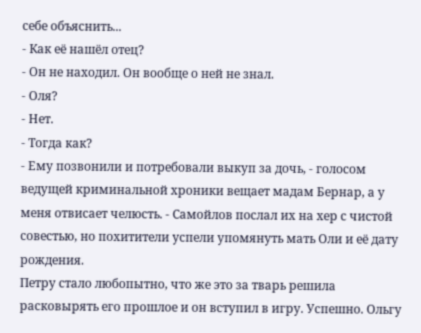себе объяснить...
- Как её нашёл отец?
- Он не находил. Он вообще о ней не знал.
- Оля?
- Нет.
- Тогда как?
- Ему позвонили и потребовали выкуп за дочь, - голосом ведущей криминальной хроники вещает мадам Бернар, а у меня отвисает челюсть. - Самойлов послал их на хер с чистой совестью, но похитители успели упомянуть мать Оли и её дату рождения.
Петру стало любопытно, что же это за тварь решила расковырять его прошлое и он вступил в игру. Успешно. Ольгу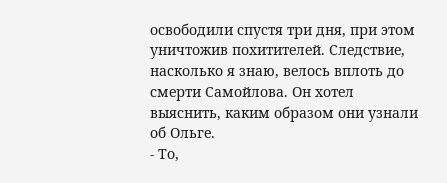освободили спустя три дня, при этом уничтожив похитителей. Следствие, насколько я знаю, велось вплоть до смерти Самойлова. Он хотел выяснить, каким образом они узнали об Ольге.
- То,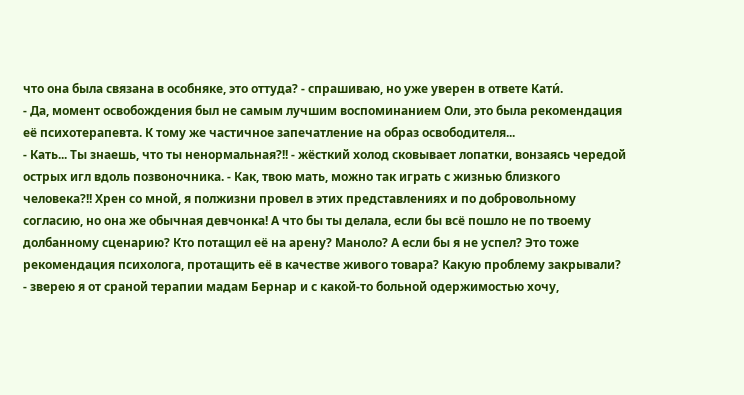что она была связана в особняке, это оттуда? - спрашиваю, но уже уверен в ответе Кати́.
- Да, момент освобождения был не самым лучшим воспоминанием Оли, это была рекомендация её психотерапевта. К тому же частичное запечатление на образ освободителя...
- Кать... Ты знаешь, что ты ненормальная?!! - жёсткий холод сковывает лопатки, вонзаясь чередой острых игл вдоль позвоночника. - Как, твою мать, можно так играть с жизнью близкого человека?!! Хрен со мной, я полжизни провел в этих представлениях и по добровольному согласию, но она же обычная девчонка! А что бы ты делала, если бы всё пошло не по твоему долбанному сценарию? Кто потащил её на арену? Маноло? А если бы я не успел? Это тоже рекомендация психолога, протащить её в качестве живого товара? Какую проблему закрывали? - зверею я от сраной терапии мадам Бернар и с какой-то больной одержимостью хочу,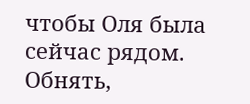чтобы Оля была сейчас рядом.
Обнять,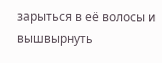зарыться в её волосы и вышвырнуть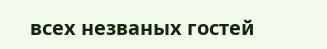всех незваных гостей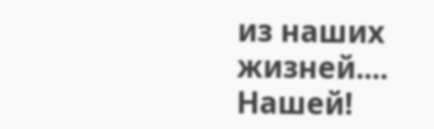из наших жизней.... Нашей!